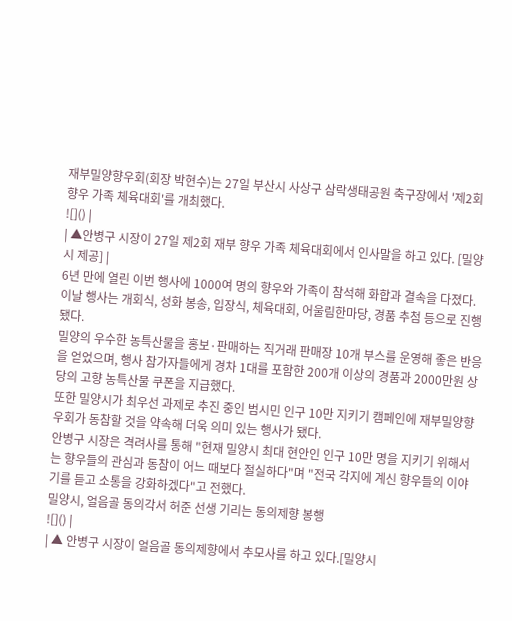재부밀양향우회(회장 박현수)는 27일 부산시 사상구 삼락생태공원 축구장에서 '제2회 향우 가족 체육대회'를 개최했다.
![]() |
| ▲안병구 시장이 27일 제2회 재부 향우 가족 체육대회에서 인사말을 하고 있다. [밀양시 제공] |
6년 만에 열린 이번 행사에 1000여 명의 향우와 가족이 참석해 화합과 결속을 다졌다. 이날 행사는 개회식, 성화 봉송, 입장식, 체육대회, 어울림한마당, 경품 추첨 등으로 진행됐다.
밀양의 우수한 농특산물을 홍보·판매하는 직거래 판매장 10개 부스를 운영해 좋은 반응을 얻었으며, 행사 참가자들에게 경차 1대를 포함한 200개 이상의 경품과 2000만원 상당의 고향 농특산물 쿠폰을 지급했다.
또한 밀양시가 최우선 과제로 추진 중인 범시민 인구 10만 지키기 캠페인에 재부밀양향우회가 동참할 것을 약속해 더욱 의미 있는 행사가 됐다.
안병구 시장은 격려사를 통해 "현재 밀양시 최대 현안인 인구 10만 명을 지키기 위해서는 향우들의 관심과 동참이 어느 때보다 절실하다"며 "전국 각지에 계신 향우들의 이야기를 듣고 소통을 강화하겠다"고 전했다.
밀양시, 얼음골 동의각서 허준 선생 기리는 동의제향 봉행
![]() |
| ▲ 안병구 시장이 얼음골 동의제향에서 추모사를 하고 있다.[밀양시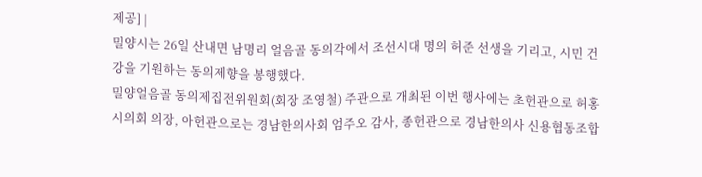제공] |
밀양시는 26일 산내면 남명리 얼음골 동의각에서 조선시대 명의 허준 선생을 기리고, 시민 건강을 기원하는 동의제향을 봉행했다.
밀양얼음골 동의제집전위원회(회장 조영철) 주관으로 개최된 이번 행사에는 초헌관으로 허홍 시의회 의장, 아헌관으로는 경남한의사회 엄주오 감사, 종헌관으로 경남한의사 신용협동조합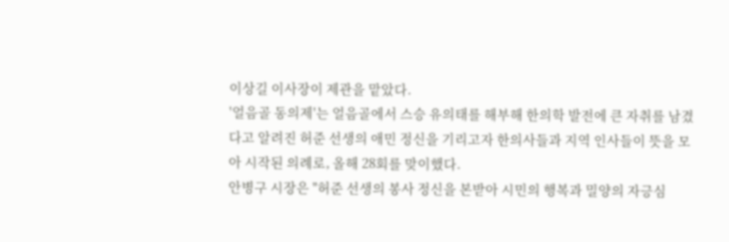이상길 이사장이 제관을 맡았다.
'얼음골 동의제'는 얼음골에서 스승 유의태를 해부해 한의학 발전에 큰 자취를 남겼다고 알려진 허준 선생의 애민 정신을 기리고자 한의사들과 지역 인사들이 뜻을 모아 시작된 의례로, 올해 28회를 맞이했다.
안병구 시장은 "허준 선생의 봉사 정신을 본받아 시민의 행복과 밀양의 자긍심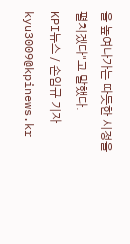을 높여나가는 따듯한 시정을 펼치겠다"고 말했다.
KPI뉴스 / 손임규 기자 kyu3009@kpinews.kr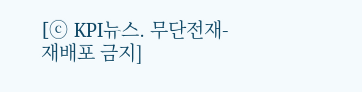[ⓒ KPI뉴스. 무단전재-재배포 금지]